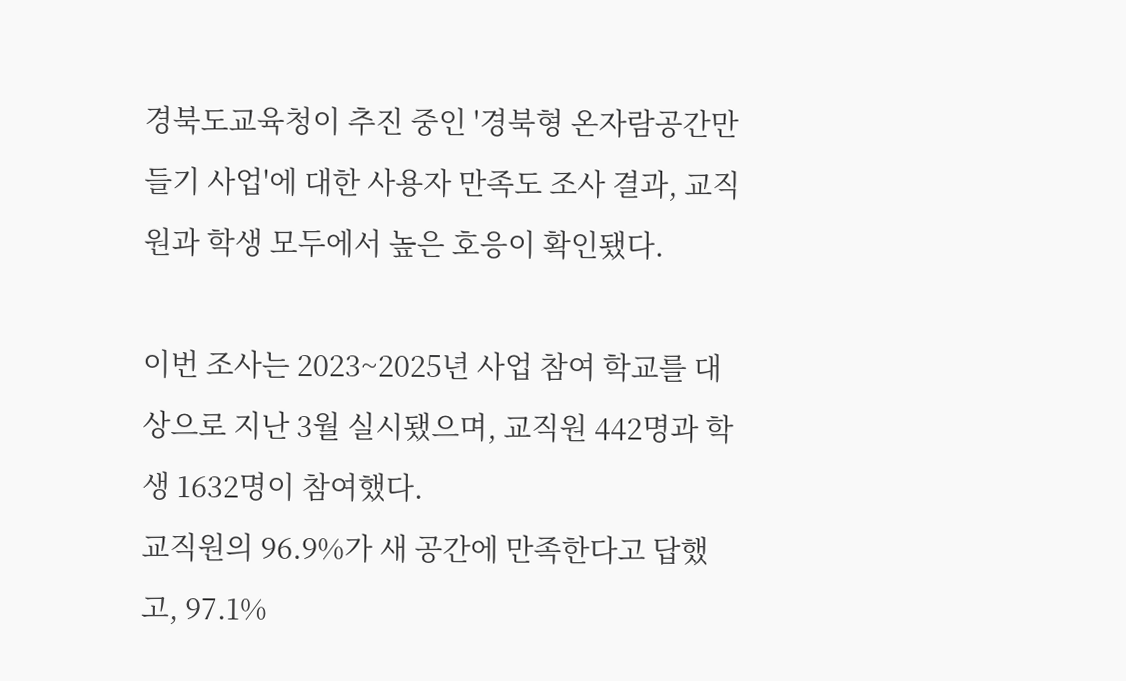경북도교육청이 추진 중인 '경북형 온자람공간만들기 사업'에 대한 사용자 만족도 조사 결과, 교직원과 학생 모두에서 높은 호응이 확인됐다.

이번 조사는 2023~2025년 사업 참여 학교를 대상으로 지난 3월 실시됐으며, 교직원 442명과 학생 1632명이 참여했다.
교직원의 96.9%가 새 공간에 만족한다고 답했고, 97.1%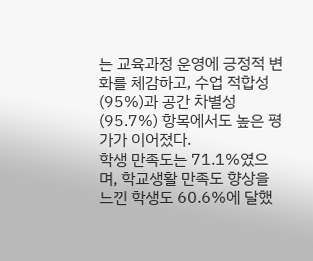는 교육과정 운영에 긍정적 변화를 체감하고, 수업 적합성(95%)과 공간 차별성(95.7%) 항목에서도 높은 평가가 이어졌다.
학생 만족도는 71.1%였으며, 학교생활 만족도 향상을 느낀 학생도 60.6%에 달했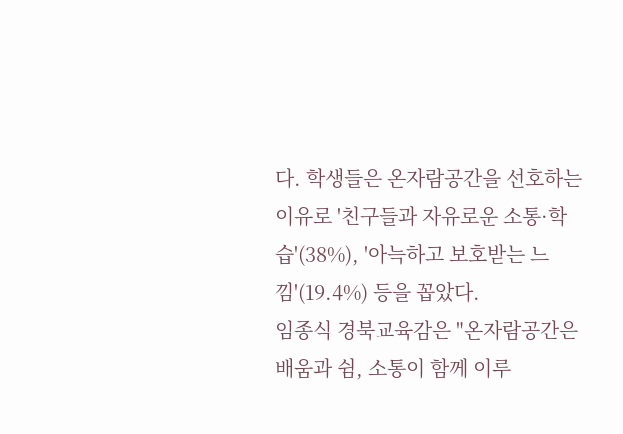다. 학생들은 온자람공간을 선호하는 이유로 '친구들과 자유로운 소통·학습'(38%), '아늑하고 보호받는 느낌'(19.4%) 등을 꼽았다.
임종식 경북교육감은 "온자람공간은 배움과 쉼, 소통이 함께 이루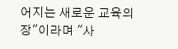어지는 새로운 교육의 장"이라며 "사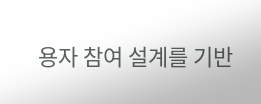용자 참여 설계를 기반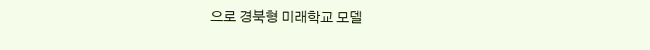으로 경북형 미래학교 모델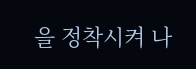을 정착시켜 나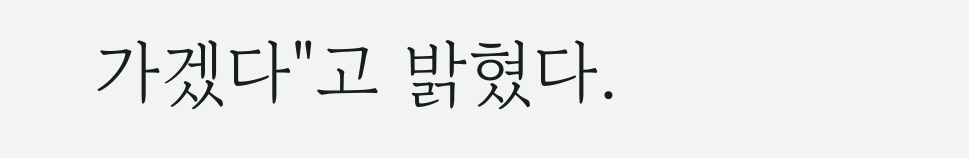가겠다"고 밝혔다.